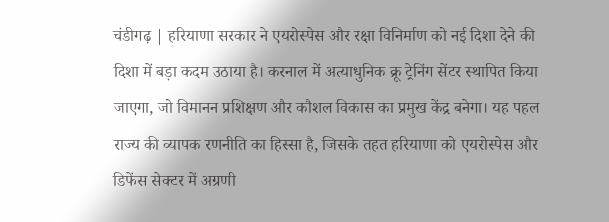चंडीगढ़ | हरियाणा सरकार ने एयरोस्पेस और रक्षा विनिर्माण को नई दिशा देने की दिशा में बड़ा कदम उठाया है। करनाल में अत्याधुनिक क्रू ट्रेनिंग सेंटर स्थापित किया जाएगा, जो विमानन प्रशिक्षण और कौशल विकास का प्रमुख केंद्र बनेगा। यह पहल राज्य की व्यापक रणनीति का हिस्सा है, जिसके तहत हरियाणा को एयरोस्पेस और डिफेंस सेक्टर में अग्रणी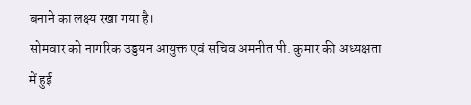बनाने का लक्ष्य रखा गया है।
सोमवार को नागरिक उड्डयन आयुक्त एवं सचिव अमनीत पी. कुमार की अध्यक्षता में हुई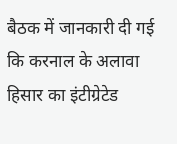बैठक में जानकारी दी गई कि करनाल के अलावा हिसार का इंटीग्रेटेड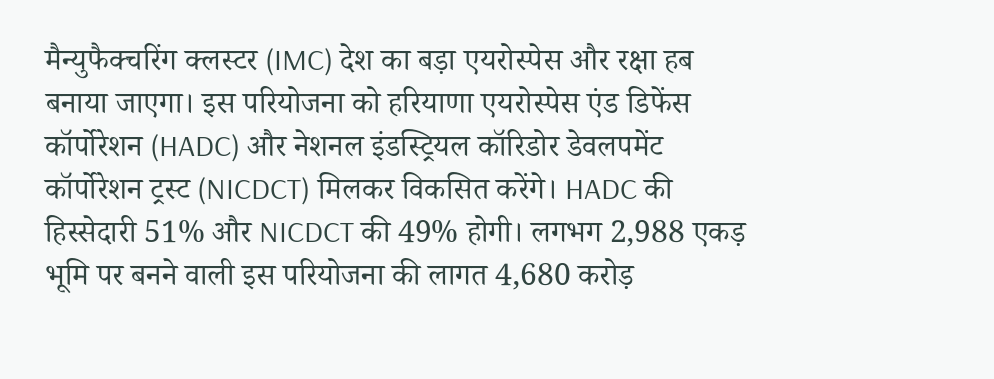मैन्युफैक्चरिंग क्लस्टर (IMC) देश का बड़ा एयरोस्पेस और रक्षा हब बनाया जाएगा। इस परियोजना को हरियाणा एयरोस्पेस एंड डिफेंस कॉर्पोरेशन (HADC) और नेशनल इंडस्ट्रियल कॉरिडोर डेवलपमेंट कॉर्पोरेशन ट्रस्ट (NICDCT) मिलकर विकसित करेंगे। HADC की हिस्सेदारी 51% और NICDCT की 49% होगी। लगभग 2,988 एकड़ भूमि पर बनने वाली इस परियोजना की लागत 4,680 करोड़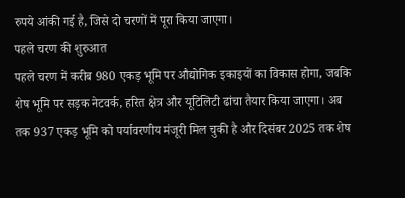रुपये आंकी गई है, जिसे दो चरणों में पूरा किया जाएगा।
पहले चरण की शुरुआत
पहले चरण में करीब 980 एकड़ भूमि पर औद्योगिक इकाइयों का विकास होगा, जबकि शेष भूमि पर सड़क नेटवर्क, हरित क्षेत्र और यूटिलिटी ढांचा तैयार किया जाएगा। अब तक 937 एकड़ भूमि को पर्यावरणीय मंजूरी मिल चुकी है और दिसंबर 2025 तक शेष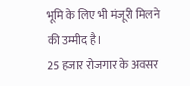भूमि के लिए भी मंजूरी मिलने की उम्मीद है।
25 हजार रोजगार के अवसर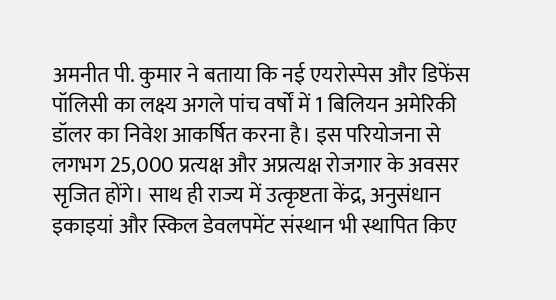अमनीत पी. कुमार ने बताया कि नई एयरोस्पेस और डिफेंस पॉलिसी का लक्ष्य अगले पांच वर्षों में 1 बिलियन अमेरिकी डॉलर का निवेश आकर्षित करना है। इस परियोजना से लगभग 25,000 प्रत्यक्ष और अप्रत्यक्ष रोजगार के अवसर सृजित होंगे। साथ ही राज्य में उत्कृष्टता केंद्र, अनुसंधान इकाइयां और स्किल डेवलपमेंट संस्थान भी स्थापित किए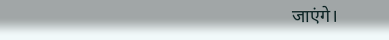जाएंगे।